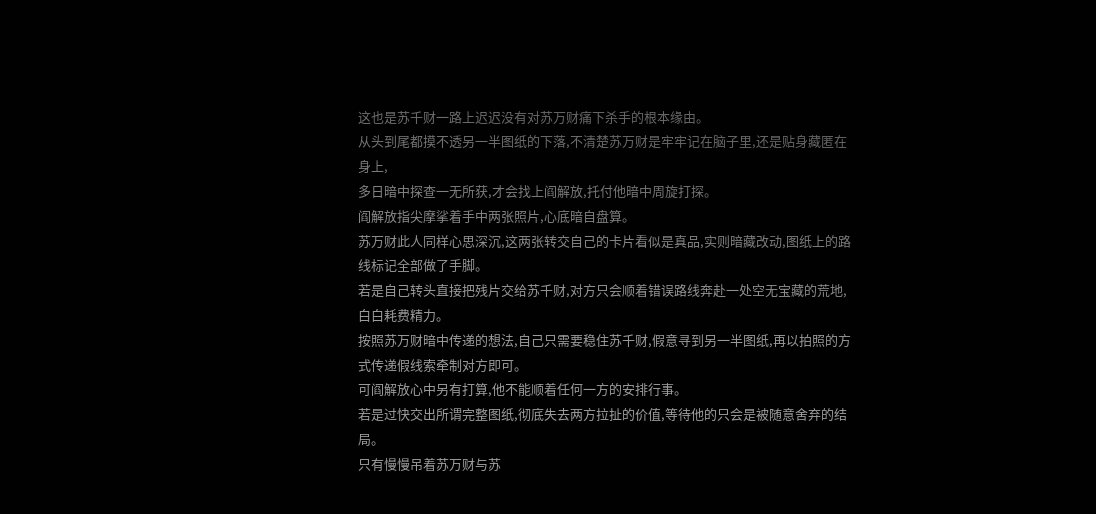这也是苏千财一路上迟迟没有对苏万财痛下杀手的根本缘由。
从头到尾都摸不透另一半图纸的下落,不清楚苏万财是牢牢记在脑子里,还是贴身藏匿在身上,
多日暗中探查一无所获,才会找上阎解放,托付他暗中周旋打探。
阎解放指尖摩挲着手中两张照片,心底暗自盘算。
苏万财此人同样心思深沉,这两张转交自己的卡片看似是真品,实则暗藏改动,图纸上的路线标记全部做了手脚。
若是自己转头直接把残片交给苏千财,对方只会顺着错误路线奔赴一处空无宝藏的荒地,白白耗费精力。
按照苏万财暗中传递的想法,自己只需要稳住苏千财,假意寻到另一半图纸,再以拍照的方式传递假线索牵制对方即可。
可阎解放心中另有打算,他不能顺着任何一方的安排行事。
若是过快交出所谓完整图纸,彻底失去两方拉扯的价值,等待他的只会是被随意舍弃的结局。
只有慢慢吊着苏万财与苏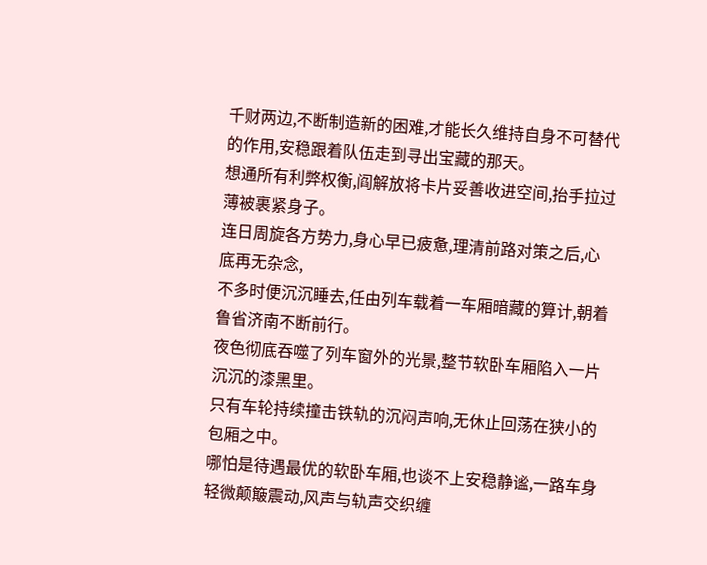千财两边,不断制造新的困难,才能长久维持自身不可替代的作用,安稳跟着队伍走到寻出宝藏的那天。
想通所有利弊权衡,阎解放将卡片妥善收进空间,抬手拉过薄被裹紧身子。
连日周旋各方势力,身心早已疲惫,理清前路对策之后,心底再无杂念,
不多时便沉沉睡去,任由列车载着一车厢暗藏的算计,朝着鲁省济南不断前行。
夜色彻底吞噬了列车窗外的光景,整节软卧车厢陷入一片沉沉的漆黑里。
只有车轮持续撞击铁轨的沉闷声响,无休止回荡在狭小的包厢之中。
哪怕是待遇最优的软卧车厢,也谈不上安稳静谧,一路车身轻微颠簸震动,风声与轨声交织缠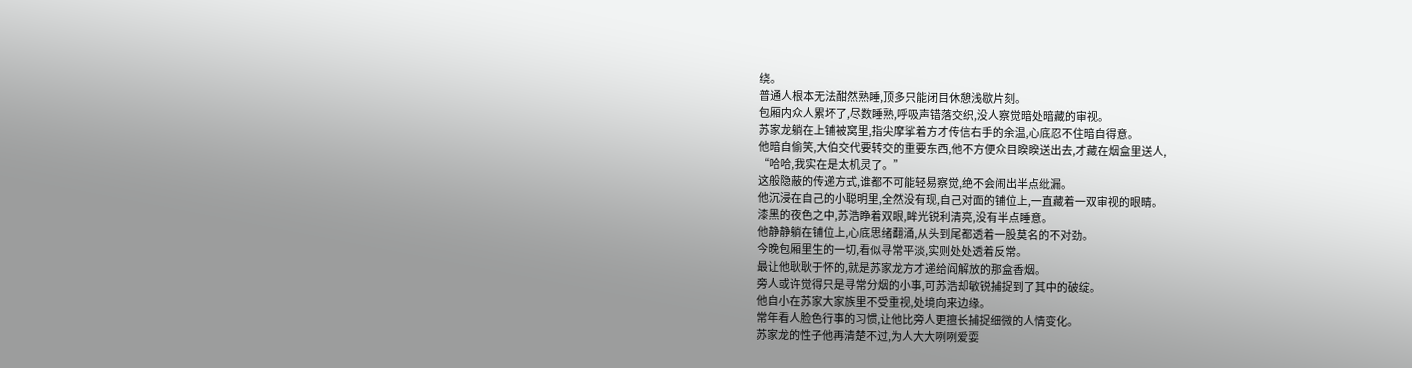绕。
普通人根本无法酣然熟睡,顶多只能闭目休憩浅歇片刻。
包厢内众人累坏了,尽数睡熟,呼吸声错落交织,没人察觉暗处暗藏的审视。
苏家龙躺在上铺被窝里,指尖摩挲着方才传信右手的余温,心底忍不住暗自得意。
他暗自偷笑,大伯交代要转交的重要东西,他不方便众目睽睽送出去,才藏在烟盒里送人,
“哈哈,我实在是太机灵了。”
这般隐蔽的传递方式,谁都不可能轻易察觉,绝不会闹出半点纰漏。
他沉浸在自己的小聪明里,全然没有现,自己对面的铺位上,一直藏着一双审视的眼睛。
漆黑的夜色之中,苏浩睁着双眼,眸光锐利清亮,没有半点睡意。
他静静躺在铺位上,心底思绪翻涌,从头到尾都透着一股莫名的不对劲。
今晚包厢里生的一切,看似寻常平淡,实则处处透着反常。
最让他耿耿于怀的,就是苏家龙方才递给阎解放的那盒香烟。
旁人或许觉得只是寻常分烟的小事,可苏浩却敏锐捕捉到了其中的破绽。
他自小在苏家大家族里不受重视,处境向来边缘。
常年看人脸色行事的习惯,让他比旁人更擅长捕捉细微的人情变化。
苏家龙的性子他再清楚不过,为人大大咧咧爱耍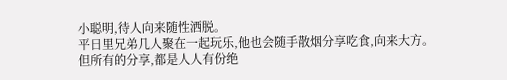小聪明,待人向来随性洒脱。
平日里兄弟几人聚在一起玩乐,他也会随手散烟分享吃食,向来大方。
但所有的分享,都是人人有份绝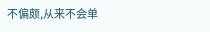不偏颇,从来不会单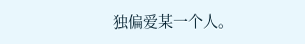独偏爱某一个人。